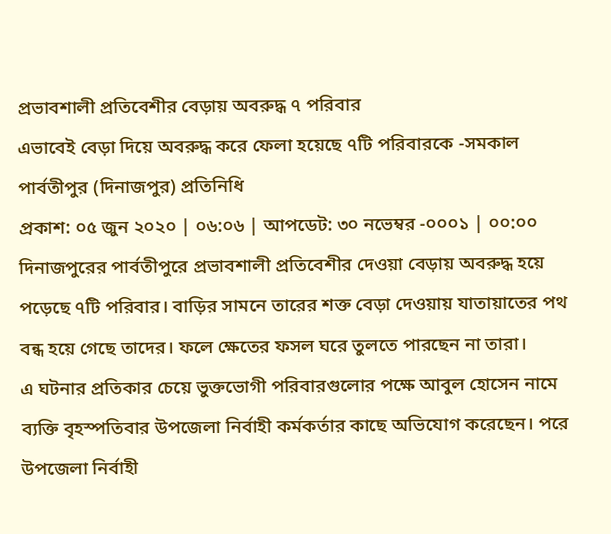প্রভাবশালী প্রতিবেশীর বেড়ায় অবরুদ্ধ ৭ পরিবার
এভাবেই বেড়া দিয়ে অবরুদ্ধ করে ফেলা হয়েছে ৭টি পরিবারকে -সমকাল
পার্বতীপুর (দিনাজপুর) প্রতিনিধি
প্রকাশ: ০৫ জুন ২০২০ | ০৬:০৬ | আপডেট: ৩০ নভেম্বর -০০০১ | ০০:০০
দিনাজপুরের পার্বতীপুরে প্রভাবশালী প্রতিবেশীর দেওয়া বেড়ায় অবরুদ্ধ হয়ে পড়েছে ৭টি পরিবার। বাড়ির সামনে তারের শক্ত বেড়া দেওয়ায় যাতায়াতের পথ বন্ধ হয়ে গেছে তাদের। ফলে ক্ষেতের ফসল ঘরে তুলতে পারছেন না তারা।
এ ঘটনার প্রতিকার চেয়ে ভুক্তভোগী পরিবারগুলোর পক্ষে আবুল হোসেন নামে ব্যক্তি বৃহস্পতিবার উপজেলা নির্বাহী কর্মকর্তার কাছে অভিযোগ করেছেন। পরে উপজেলা নির্বাহী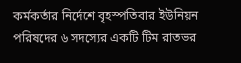কর্মকর্তার নির্দেশে বৃহস্পতিবার ইউনিয়ন পরিষদের ৬ সদস্যের একটি টিম রাতভর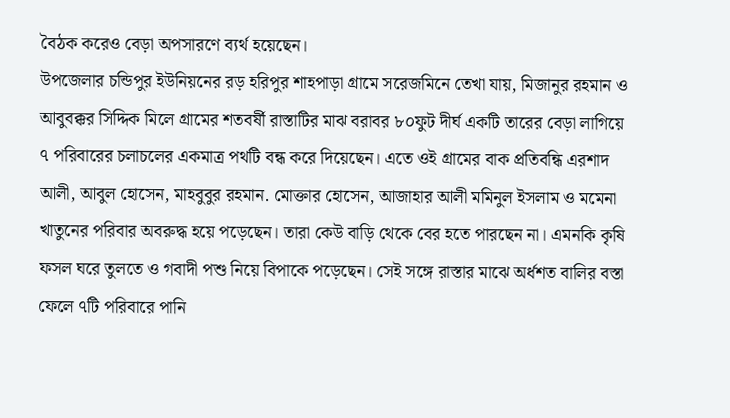বৈঠক করেও বেড়া অপসারণে ব্যর্থ হয়েছেন।
উপজেলার চন্ডিপুর ইউনিয়নের রড় হরিপুর শাহপাড়া গ্রামে সরেজমিনে তেখা যায়, মিজানুর রহমান ও আবুবক্কর সিদ্দিক মিলে গ্রামের শতবর্ষী রাস্তাটির মাঝ বরাবর ৮০ফুট দীর্ঘ একটি তারের বেড়া লাগিয়ে ৭ পরিবারের চলাচলের একমাত্র পথটি বন্ধ করে দিয়েছেন। এতে ওই গ্রামের বাক প্রতিবন্ধি এরশাদ আলী, আবুল হোসেন, মাহবুবুর রহমান. মোক্তার হোসেন, আজাহার আলী মমিনুল ইসলাম ও মমেনা খাতুনের পরিবার অবরুদ্ধ হয়ে পড়েছেন। তারা কেউ বাড়ি থেকে বের হতে পারছেন না। এমনকি কৃষি ফসল ঘরে তুলতে ও গবাদী পশু নিয়ে বিপাকে পড়েছেন। সেই সঙ্গে রাস্তার মাঝে অর্ধশত বালির বস্তা ফেলে ৭টি পরিবারে পানি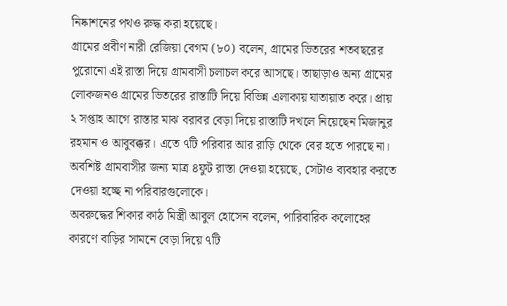নিষ্কাশনের পথও রুদ্ধ করা হয়েছে।
গ্রামের প্রবীণ নারী রেজিয়া বেগম (৮০) বলেন, গ্রামের ভিতরের শতবছরের পুরোনো এই রাস্তা দিয়ে গ্রামবাসী চলাচল করে আসছে। তাছাড়াও অন্য গ্রামের লোকজনও গ্রামের ভিতরের রাস্তাটি দিয়ে বিভিন্ন এলাকায় যাতায়াত করে। প্রায় ২ সপ্তাহ আগে রাস্তার মাঝ বরাবর বেড়া দিয়ে রাস্তাটি দখলে নিয়েছেন মিজানুর রহমান ও আবুবক্কর। এতে ৭টি পরিবার আর রাড়ি থেকে বের হতে পারছে না। অবশিষ্ট গ্রামবাসীর জন্য মাত্র ৪ফুট রাস্তা দেওয়া হয়েছে, সেটাও ব্যবহার করতে দেওয়া হচ্ছে না পরিবারগুলোকে।
অবরুদ্ধের শিকার কাঠ মিস্ত্রী আবুল হোসেন বলেন, পারিবারিক কলোহের কারণে বাড়ির সামনে বেড়া দিয়ে ৭টি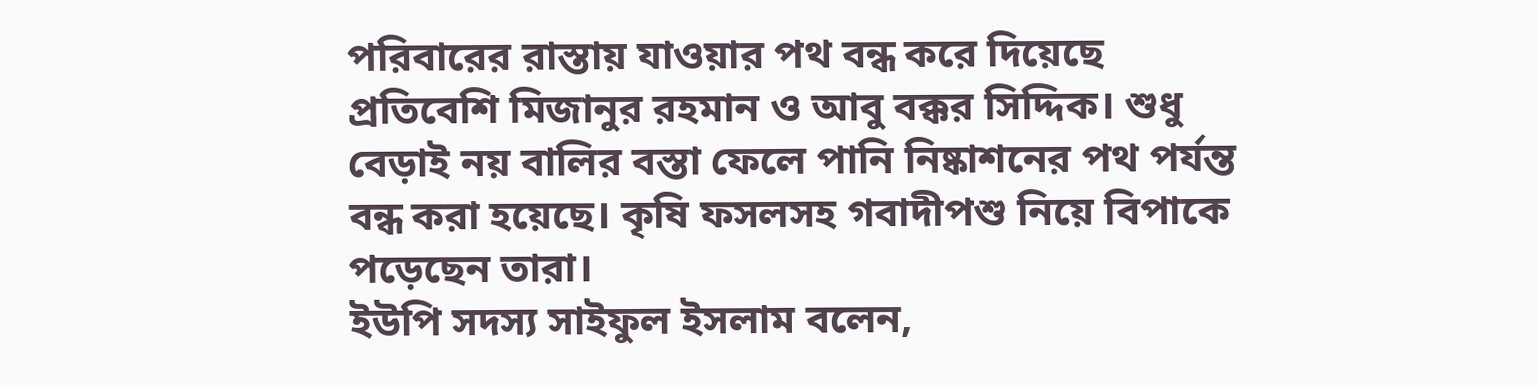পরিবারের রাস্তায় যাওয়ার পথ বন্ধ করে দিয়েছে প্রতিবেশি মিজানুর রহমান ও আবু বক্কর সিদ্দিক। শুধু বেড়াই নয় বালির বস্তা ফেলে পানি নিষ্কাশনের পথ পর্যন্ত বন্ধ করা হয়েছে। কৃষি ফসলসহ গবাদীপশু নিয়ে বিপাকে পড়েছেন তারা।
ইউপি সদস্য সাইফুল ইসলাম বলেন,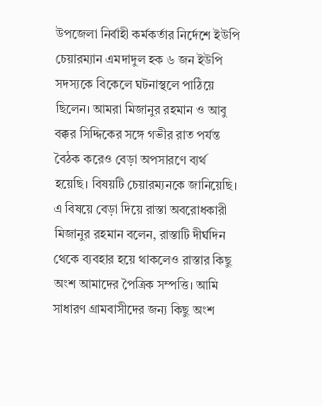উপজেলা নির্বাহী কর্মকর্তার নির্দেশে ইউপি চেয়ারম্যান এমদাদুল হক ৬ জন ইউপি সদস্যকে বিকেলে ঘটনাস্থলে পাঠিয়ে ছিলেন। আমরা মিজানুর রহমান ও আবু বক্কর সিদ্দিকের সঙ্গে গভীর রাত পর্যন্ত বৈঠক করেও বেড়া অপসারণে ব্যর্থ হয়েছি। বিষয়টি চেয়ারম্যনকে জানিয়েছি।
এ বিষয়ে বেড়া দিয়ে রাস্তা অবরোধকারী মিজানুর রহমান বলেন, রাস্তাটি দীর্ঘদিন থেকে ব্যবহার হয়ে থাকলেও রাস্তার কিছু অংশ আমাদের পৈত্রিক সম্পত্তি। আমি সাধারণ গ্রামবাসীদের জন্য কিছু অংশ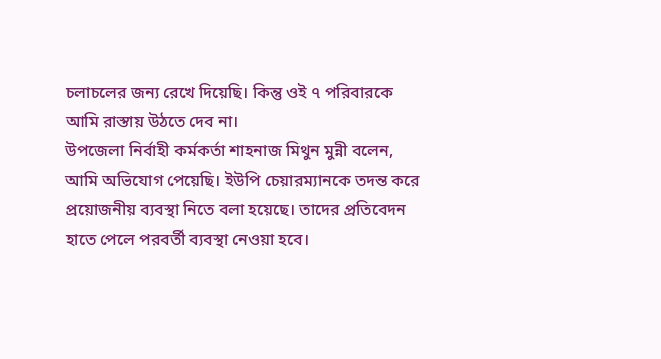চলাচলের জন্য রেখে দিয়েছি। কিন্তু ওই ৭ পরিবারকে আমি রাস্তায় উঠতে দেব না।
উপজেলা নির্বাহী কর্মকর্তা শাহনাজ মিথুন মুন্নী বলেন, আমি অভিযোগ পেয়েছি। ইউপি চেয়ারম্যানকে তদন্ত করে প্রয়োজনীয় ব্যবস্থা নিতে বলা হয়েছে। তাদের প্রতিবেদন হাতে পেলে পরবর্তী ব্যবস্থা নেওয়া হবে।